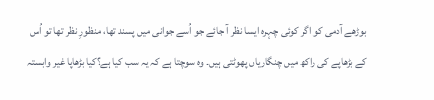بوڑھے آدمی کو اگر کوئی چہرہ ایسا نظر آ جائے جو اُسے جوانی میں پسند تھا، منظورِ نظر تھا تو اُس کے بڑھاپے کی راکھ میں چنگاریاں پھوٹتی ہیں۔ وہ سوچتا ہے کہ یہ سب کیا ہے؟کیا بڑھاپا غیر وابستہ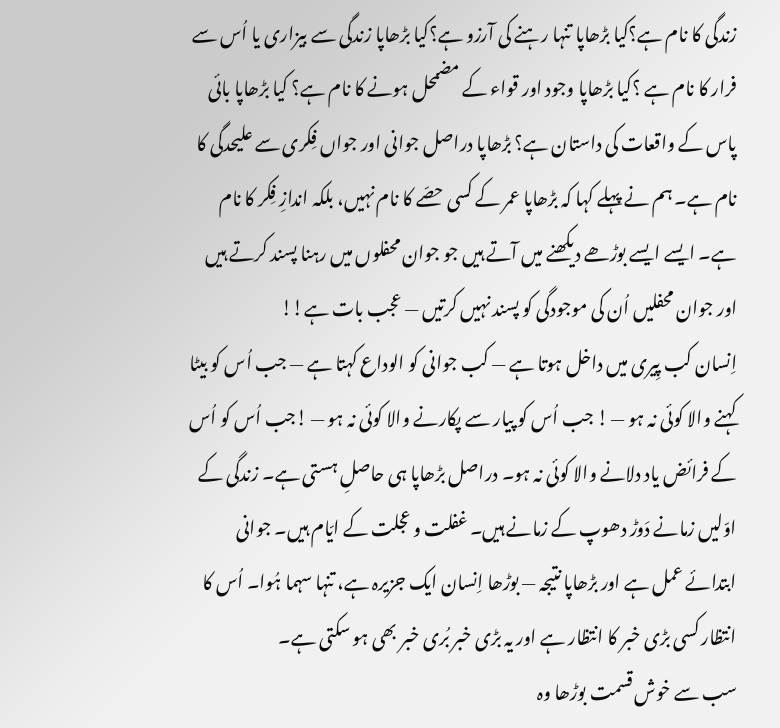زندگی کا نام ہے؟کیا بڑھاپا تنہا رہنے کی آرزو ہے؟کیا بڑھاپا زندگی سے بیزاری یا اُس سے فرار کا نام ہے ؟کیا بڑھاپا وجود اور قواء کے مضمحل ہونے کا نام ہے؟ کیا بڑھاپا بائی پاس کے واقعات کی داستان ہے؟ بڑھاپا دراصل جوانی اور جواں فِکری سے علیحدگی کا نام ہے۔ ہم نے پہلے کہا کہ بڑھاپا عمر کے کسی حصّے کا نام نہیں، بلکہ اندازِ فِکر کا نام ہے۔ ایسے ایسے بوڑھے دیکھنے میں آتے ہیں جو جوان محفلوں میں رہنا پسند کرتے ہیں اور جوان محفلیں اُن کی موجودگی کو پسند نہیں کرتیں — عجب بات ہے!!
اِنسان کب پِیری میں داخل ہوتا ہے — کب جوانی کو الوداع کہتا ہے — جب اُس کو بیٹا کہنے والا کوئی نہ ہو — ! جب اُس کو پیار سے پکارنے والا کوئی نہ ہو — !جب اُس کو اُس کے فرائض یاد دلانے والا کوئی نہ ہو۔ دراصل بڑھاپا ہی حاصلِ ہستی ہے۔ زندگی کے اوّلیں زمانے دَوڑ دھوپ کے زمانے ہیں۔ غفلت و عجلت کے ایّام ہیں۔ جوانی ابتدائے عمل ہے اور بڑھاپا نتیجہ — بوڑھا اِنسان ایک جزیرہ ہے، تنہا سہما ہُوا۔ اُس کا انتظار کسی بڑی خبر کا انتظار ہے اور یہ بڑی خبر بُری خبر بھی ہو سکتی ہے۔
سب سے خوش قسمت بوڑھا وہ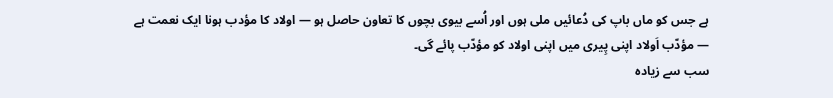ہے جس کو ماں باپ کی دُعائیں ملی ہوں اور اُسے بیوی بچوں کا تعاون حاصل ہو — اولاد کا مؤدب ہونا ایک نعمت ہے — مؤدّب اَولاد اپنی پِیری میں اپنی اولاد کو مؤدّب پائے گی۔
سب سے زیادہ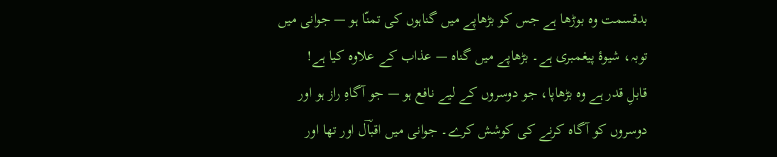بدقسمت وہ بوڑھا ہے جس کو بڑھاپے میں گناہوں کی تمنّا ہو — جوانی میں توبہ، شیوۂ پیغمبری ہے۔ بڑھاپے میں گناہ — عذاب کے علاوہ کیا ہے!
قابلِ قدر ہے وہ بڑھاپا، جو دوسروں کے لیے نافع ہو — جو آگاہِ راز ہو اور دوسروں کو آگاہ کرنے کی کوشش کرے۔ جوانی میں اقباؔل اور تھا اور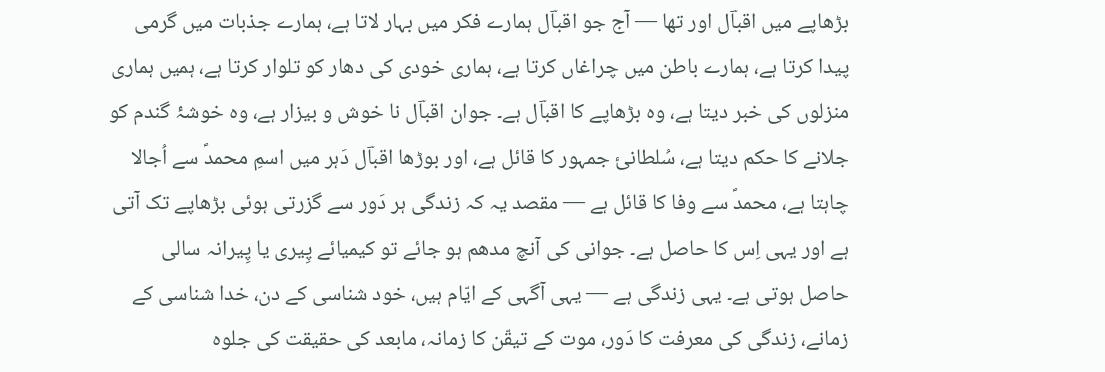بڑھاپے میں اقباؔل اور تھا — آج جو اقباؔل ہمارے فکر میں بہار لاتا ہے، ہمارے جذبات میں گرمی پیدا کرتا ہے، ہمارے باطن میں چراغاں کرتا ہے، ہماری خودی کی دھار کو تلوار کرتا ہے، ہمیں ہماری منزلوں کی خبر دیتا ہے، وہ بڑھاپے کا اقباؔل ہے۔ جوان اقباؔل نا خوش و بیزار ہے، وہ خوشۂ گندم کو جلانے کا حکم دیتا ہے، سُلطانئ جمہور کا قائل ہے، اور بوڑھا اقباؔل دَہر میں اسمِ محمدؐ سے اُجالا چاہتا ہے، محمدؐ سے وفا کا قائل ہے — مقصد یہ کہ زندگی ہر دَور سے گزرتی ہوئی بڑھاپے تک آتی ہے اور یہی اِس کا حاصل ہے۔ جوانی کی آنچ مدھم ہو جائے تو کیمیائے پِیری یا پِیرانہ سالی حاصل ہوتی ہے۔ یہی زندگی ہے — یہی آگہی کے ایّام ہیں، خود شناسی کے دن، خدا شناسی کے زمانے، زندگی کی معرفت کا دَور، موت کے تیقّن کا زمانہ، مابعد کی حقیقت کی جلوہ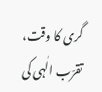گری کا وقت، تقرّب الٰہی کی